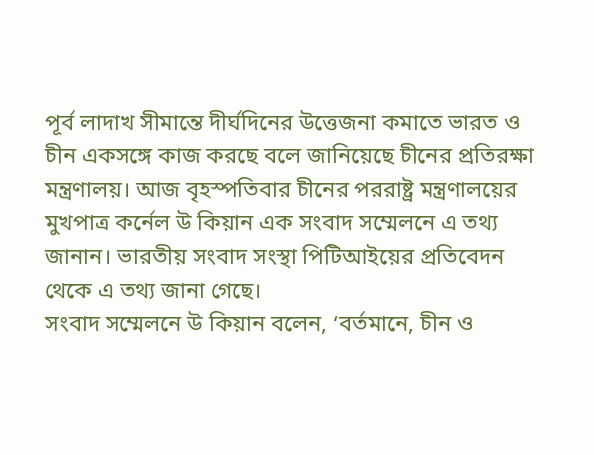পূর্ব লাদাখ সীমান্তে দীর্ঘদিনের উত্তেজনা কমাতে ভারত ও চীন একসঙ্গে কাজ করছে বলে জানিয়েছে চীনের প্রতিরক্ষা মন্ত্রণালয়। আজ বৃহস্পতিবার চীনের পররাষ্ট্র মন্ত্রণালয়ের মুখপাত্র কর্নেল উ কিয়ান এক সংবাদ সম্মেলনে এ তথ্য জানান। ভারতীয় সংবাদ সংস্থা পিটিআইয়ের প্রতিবেদন থেকে এ তথ্য জানা গেছে।
সংবাদ সম্মেলনে উ কিয়ান বলেন, ‘বর্তমানে, চীন ও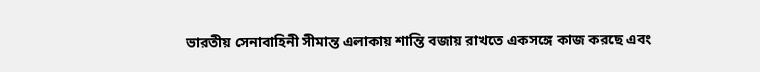ভারতীয় সেনাবাহিনী সীমান্ত এলাকায় শান্তি বজায় রাখতে একসঙ্গে কাজ করছে এবং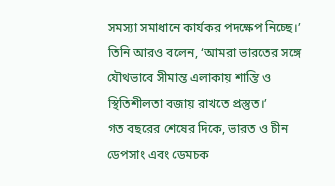সমস্যা সমাধানে কার্যকর পদক্ষেপ নিচ্ছে।’
তিনি আরও বলেন, ‘আমরা ভারতের সঙ্গে যৌথভাবে সীমান্ত এলাকায় শান্তি ও স্থিতিশীলতা বজায় রাখতে প্রস্তুত।’
গত বছরের শেষের দিকে, ভারত ও চীন ডেপসাং এবং ডেমচক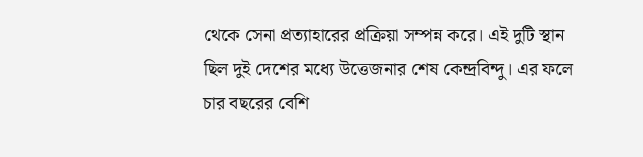থেকে সেনা প্রত্যাহারের প্রক্রিয়া সম্পন্ন করে। এই দুটি স্থান ছিল দুই দেশের মধ্যে উত্তেজনার শেষ কেন্দ্রবিন্দু। এর ফলে চার বছরের বেশি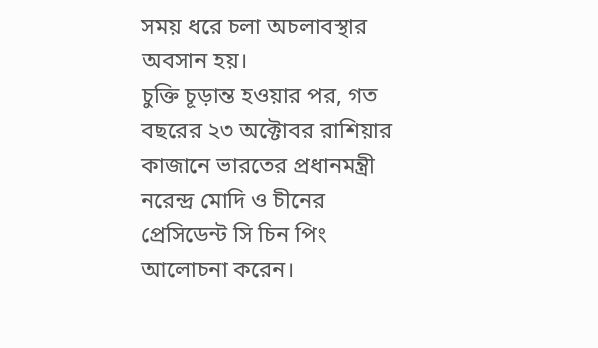সময় ধরে চলা অচলাবস্থার অবসান হয়।
চুক্তি চূড়ান্ত হওয়ার পর, গত বছরের ২৩ অক্টোবর রাশিয়ার কাজানে ভারতের প্রধানমন্ত্রী নরেন্দ্র মোদি ও চীনের প্রেসিডেন্ট সি চিন পিং আলোচনা করেন।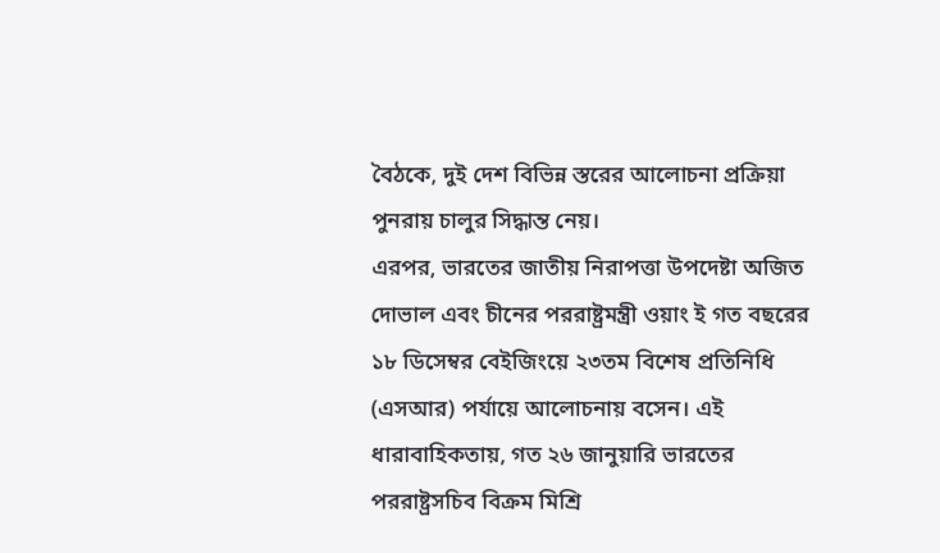বৈঠকে, দুই দেশ বিভিন্ন স্তরের আলোচনা প্রক্রিয়া পুনরায় চালুর সিদ্ধান্ত নেয়।
এরপর, ভারতের জাতীয় নিরাপত্তা উপদেষ্টা অজিত দোভাল এবং চীনের পররাষ্ট্রমন্ত্রী ওয়াং ই গত বছরের ১৮ ডিসেম্বর বেইজিংয়ে ২৩তম বিশেষ প্রতিনিধি (এসআর) পর্যায়ে আলোচনায় বসেন। এই ধারাবাহিকতায়, গত ২৬ জানুয়ারি ভারতের পররাষ্ট্রসচিব বিক্রম মিশ্রি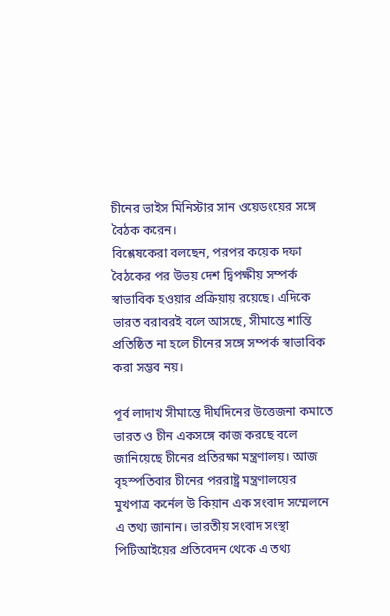চীনের ভাইস মিনিস্টার সান ওয়েডংয়ের সঙ্গে বৈঠক করেন।
বিশ্লেষকেরা বলছেন, পরপর কয়েক দফা বৈঠকের পর উভয় দেশ দ্বিপক্ষীয় সম্পর্ক স্বাভাবিক হওয়ার প্রক্রিয়ায় রয়েছে। এদিকে ভারত বরাবরই বলে আসছে, সীমান্তে শান্তি প্রতিষ্ঠিত না হলে চীনের সঙ্গে সম্পর্ক স্বাভাবিক করা সম্ভব নয়।

পূর্ব লাদাখ সীমান্তে দীর্ঘদিনের উত্তেজনা কমাতে ভারত ও চীন একসঙ্গে কাজ করছে বলে জানিয়েছে চীনের প্রতিরক্ষা মন্ত্রণালয়। আজ বৃহস্পতিবার চীনের পররাষ্ট্র মন্ত্রণালয়ের মুখপাত্র কর্নেল উ কিয়ান এক সংবাদ সম্মেলনে এ তথ্য জানান। ভারতীয় সংবাদ সংস্থা পিটিআইয়ের প্রতিবেদন থেকে এ তথ্য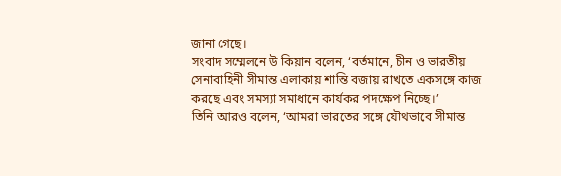জানা গেছে।
সংবাদ সম্মেলনে উ কিয়ান বলেন, ‘বর্তমানে, চীন ও ভারতীয় সেনাবাহিনী সীমান্ত এলাকায় শান্তি বজায় রাখতে একসঙ্গে কাজ করছে এবং সমস্যা সমাধানে কার্যকর পদক্ষেপ নিচ্ছে।’
তিনি আরও বলেন, ‘আমরা ভারতের সঙ্গে যৌথভাবে সীমান্ত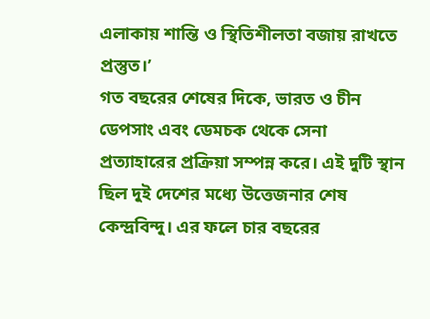এলাকায় শান্তি ও স্থিতিশীলতা বজায় রাখতে প্রস্তুত।’
গত বছরের শেষের দিকে, ভারত ও চীন ডেপসাং এবং ডেমচক থেকে সেনা প্রত্যাহারের প্রক্রিয়া সম্পন্ন করে। এই দুটি স্থান ছিল দুই দেশের মধ্যে উত্তেজনার শেষ কেন্দ্রবিন্দু। এর ফলে চার বছরের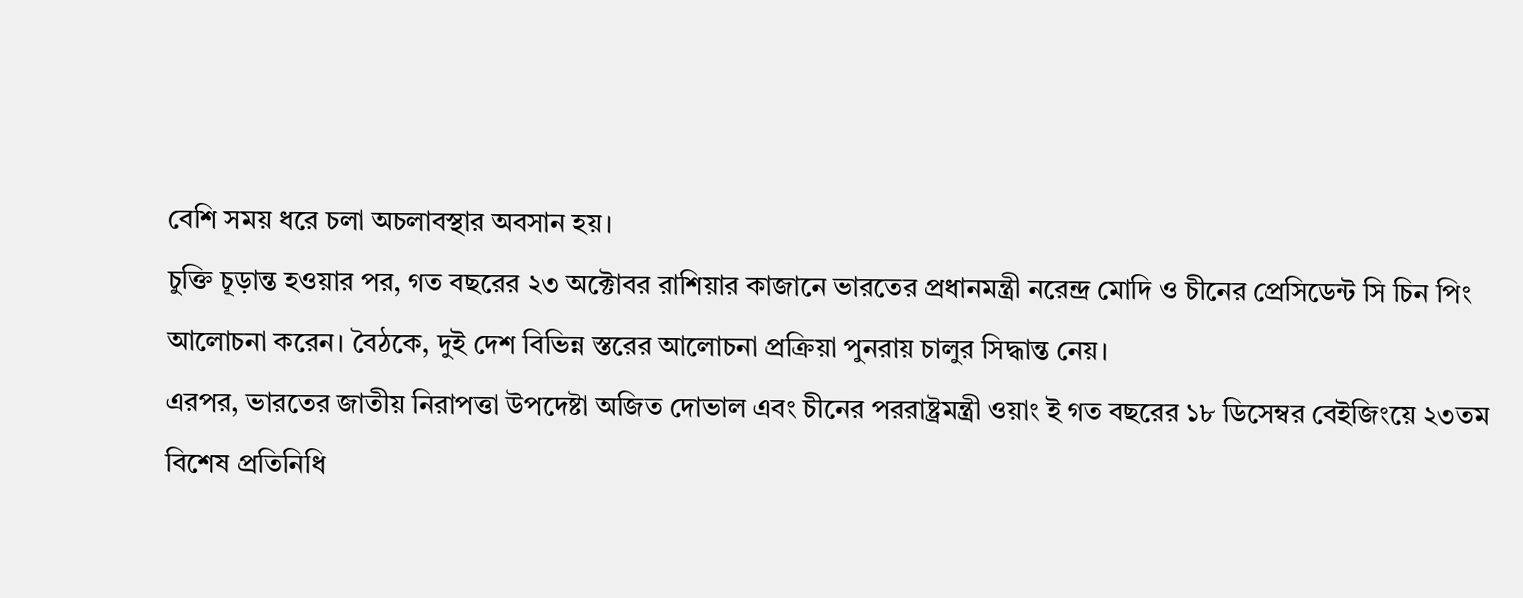বেশি সময় ধরে চলা অচলাবস্থার অবসান হয়।
চুক্তি চূড়ান্ত হওয়ার পর, গত বছরের ২৩ অক্টোবর রাশিয়ার কাজানে ভারতের প্রধানমন্ত্রী নরেন্দ্র মোদি ও চীনের প্রেসিডেন্ট সি চিন পিং আলোচনা করেন। বৈঠকে, দুই দেশ বিভিন্ন স্তরের আলোচনা প্রক্রিয়া পুনরায় চালুর সিদ্ধান্ত নেয়।
এরপর, ভারতের জাতীয় নিরাপত্তা উপদেষ্টা অজিত দোভাল এবং চীনের পররাষ্ট্রমন্ত্রী ওয়াং ই গত বছরের ১৮ ডিসেম্বর বেইজিংয়ে ২৩তম বিশেষ প্রতিনিধি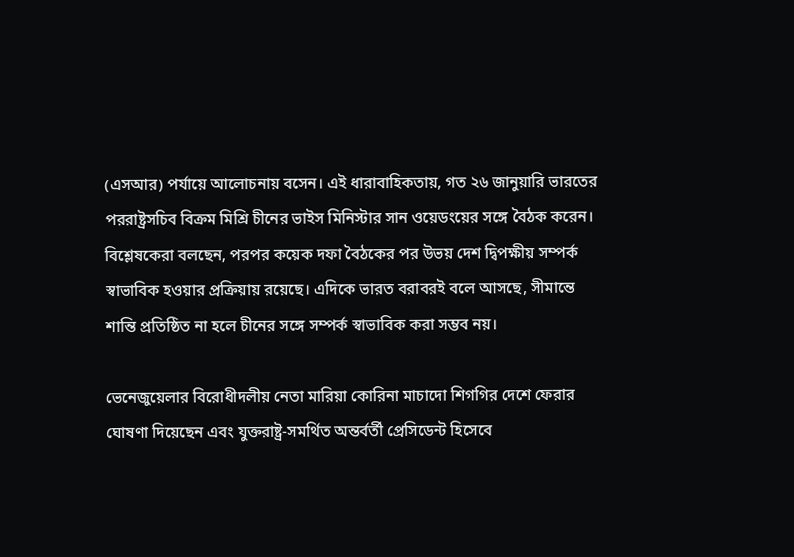(এসআর) পর্যায়ে আলোচনায় বসেন। এই ধারাবাহিকতায়, গত ২৬ জানুয়ারি ভারতের পররাষ্ট্রসচিব বিক্রম মিশ্রি চীনের ভাইস মিনিস্টার সান ওয়েডংয়ের সঙ্গে বৈঠক করেন।
বিশ্লেষকেরা বলছেন, পরপর কয়েক দফা বৈঠকের পর উভয় দেশ দ্বিপক্ষীয় সম্পর্ক স্বাভাবিক হওয়ার প্রক্রিয়ায় রয়েছে। এদিকে ভারত বরাবরই বলে আসছে, সীমান্তে শান্তি প্রতিষ্ঠিত না হলে চীনের সঙ্গে সম্পর্ক স্বাভাবিক করা সম্ভব নয়।

ভেনেজুয়েলার বিরোধীদলীয় নেতা মারিয়া কোরিনা মাচাদো শিগগির দেশে ফেরার ঘোষণা দিয়েছেন এবং যুক্তরাষ্ট্র-সমর্থিত অন্তর্বর্তী প্রেসিডেন্ট হিসেবে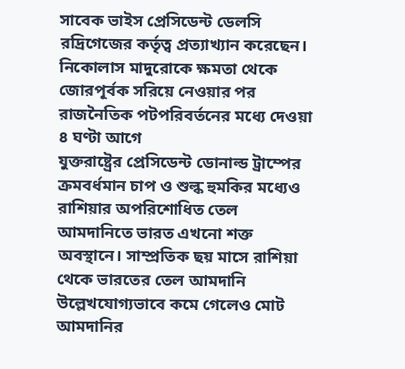সাবেক ভাইস প্রেসিডেন্ট ডেলসি রদ্রিগেজের কর্তৃত্ব প্রত্যাখ্যান করেছেন। নিকোলাস মাদুরোকে ক্ষমতা থেকে জোরপূর্বক সরিয়ে নেওয়ার পর রাজনৈতিক পটপরিবর্তনের মধ্যে দেওয়া
৪ ঘণ্টা আগে
যুক্তরাষ্ট্রের প্রেসিডেন্ট ডোনাল্ড ট্রাম্পের ক্রমবর্ধমান চাপ ও শুল্ক হুমকির মধ্যেও রাশিয়ার অপরিশোধিত তেল আমদানিতে ভারত এখনো শক্ত অবস্থানে। সাম্প্রতিক ছয় মাসে রাশিয়া থেকে ভারতের তেল আমদানি উল্লেখযোগ্যভাবে কমে গেলেও মোট আমদানির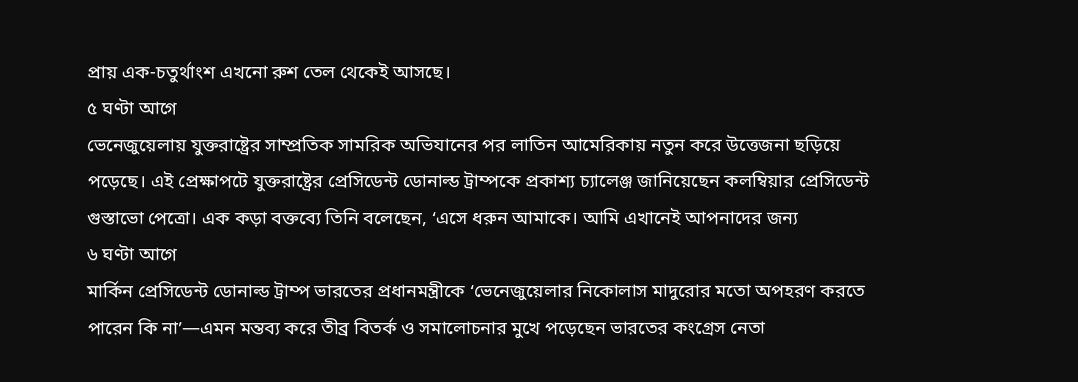প্রায় এক-চতুর্থাংশ এখনো রুশ তেল থেকেই আসছে।
৫ ঘণ্টা আগে
ভেনেজুয়েলায় যুক্তরাষ্ট্রের সাম্প্রতিক সামরিক অভিযানের পর লাতিন আমেরিকায় নতুন করে উত্তেজনা ছড়িয়ে পড়েছে। এই প্রেক্ষাপটে যুক্তরাষ্ট্রের প্রেসিডেন্ট ডোনাল্ড ট্রাম্পকে প্রকাশ্য চ্যালেঞ্জ জানিয়েছেন কলম্বিয়ার প্রেসিডেন্ট গুস্তাভো পেত্রো। এক কড়া বক্তব্যে তিনি বলেছেন, ‘এসে ধরুন আমাকে। আমি এখানেই আপনাদের জন্য
৬ ঘণ্টা আগে
মার্কিন প্রেসিডেন্ট ডোনাল্ড ট্রাম্প ভারতের প্রধানমন্ত্রীকে ‘ভেনেজুয়েলার নিকোলাস মাদুরোর মতো অপহরণ করতে পারেন কি না’—এমন মন্তব্য করে তীব্র বিতর্ক ও সমালোচনার মুখে পড়েছেন ভারতের কংগ্রেস নেতা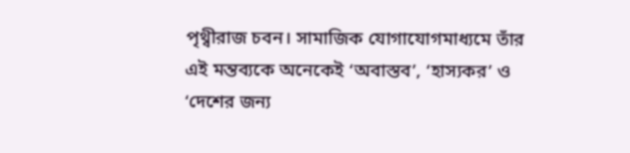পৃথ্বীরাজ চবন। সামাজিক যোগাযোগমাধ্যমে তাঁর এই মন্তব্যকে অনেকেই ‘অবাস্তব’, ‘হাস্যকর’ ও ‘দেশের জন্য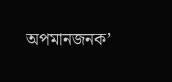অপমানজনক’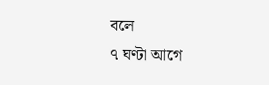বলে
৭ ঘণ্টা আগে